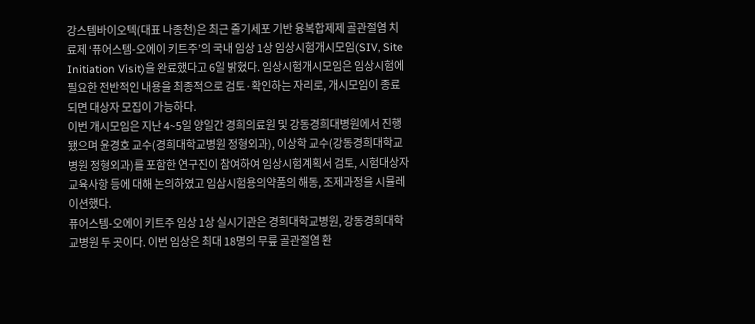강스템바이오텍(대표 나종천)은 최근 줄기세포 기반 융복합제제 골관절염 치료제 ‘퓨어스템-오에이 키트주’의 국내 임상 1상 임상시험개시모임(SIV, Site Initiation Visit)을 완료했다고 6일 밝혔다. 임상시험개시모임은 임상시험에 필요한 전반적인 내용을 최종적으로 검토·확인하는 자리로, 개시모임이 종료되면 대상자 모집이 가능하다.
이번 개시모임은 지난 4~5일 양일간 경희의료원 및 강동경희대병원에서 진행됐으며 윤경호 교수(경희대학교병원 정형외과), 이상학 교수(강동경희대학교병원 정형외과)를 포함한 연구진이 참여하여 임상시험계획서 검토, 시험대상자 교육사항 등에 대해 논의하였고 임삼시험용의약품의 해동, 조제과정을 시뮬레이션했다.
퓨어스템-오에이 키트주 임상 1상 실시기관은 경희대학교병원, 강동경희대학교병원 두 곳이다. 이번 임상은 최대 18명의 무릎 골관절염 환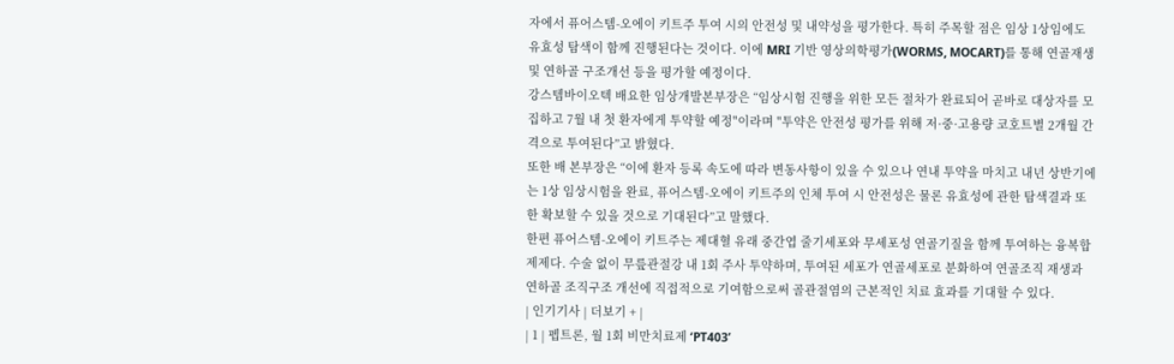자에서 퓨어스템-오에이 키트주 투여 시의 안전성 및 내약성을 평가한다. 특히 주목할 점은 임상 1상임에도 유효성 탐색이 함께 진행된다는 것이다. 이에 MRI 기반 영상의학평가(WORMS, MOCART)를 통해 연골재생 및 연하골 구조개선 등을 평가할 예정이다.
강스템바이오텍 배요한 임상개발본부장은 “임상시험 진행을 위한 모든 절차가 완료되어 곧바로 대상자를 모집하고 7월 내 첫 환자에게 투약할 예정"이라며 "투약은 안전성 평가를 위해 저·중·고용량 코호트별 2개월 간격으로 투여된다”고 밝혔다.
또한 배 본부장은 “이에 환자 등록 속도에 따라 변동사항이 있을 수 있으나 연내 투약을 마치고 내년 상반기에는 1상 임상시험을 완료, 퓨어스템-오에이 키트주의 인체 투여 시 안전성은 물론 유효성에 관한 탐색결과 또한 확보할 수 있을 것으로 기대된다”고 말했다.
한편 퓨어스템-오에이 키트주는 제대혈 유래 중간엽 줄기세포와 무세포성 연골기질을 함께 투여하는 융복합제제다. 수술 없이 무릎관절강 내 1회 주사 투약하며, 투여된 세포가 연골세포로 분화하여 연골조직 재생과 연하골 조직구조 개선에 직접적으로 기여함으로써 골관절염의 근본적인 치료 효과를 기대할 수 있다.
| 인기기사 | 더보기 + |
| 1 | 펩트론, 월 1회 비만치료제 ‘PT403’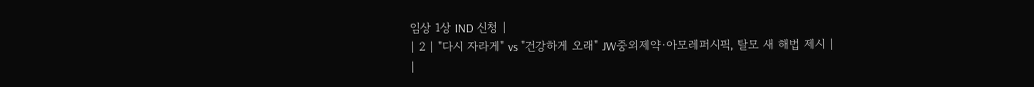임상 1상 IND 신청 |
| 2 | "다시 자라게" vs "건강하게 오래" JW중외제약·아모레퍼시픽, 탈모 새 해법 제시 |
|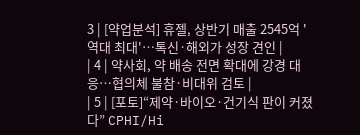3 | [약업분석] 휴젤, 상반기 매출 2545억 '역대 최대'…톡신·해외가 성장 견인 |
| 4 | 약사회, 약 배송 전면 확대에 강경 대응…협의체 불참·비대위 검토 |
| 5 | [포토]“제약·바이오·건기식 판이 커졌다” CPHI/Hi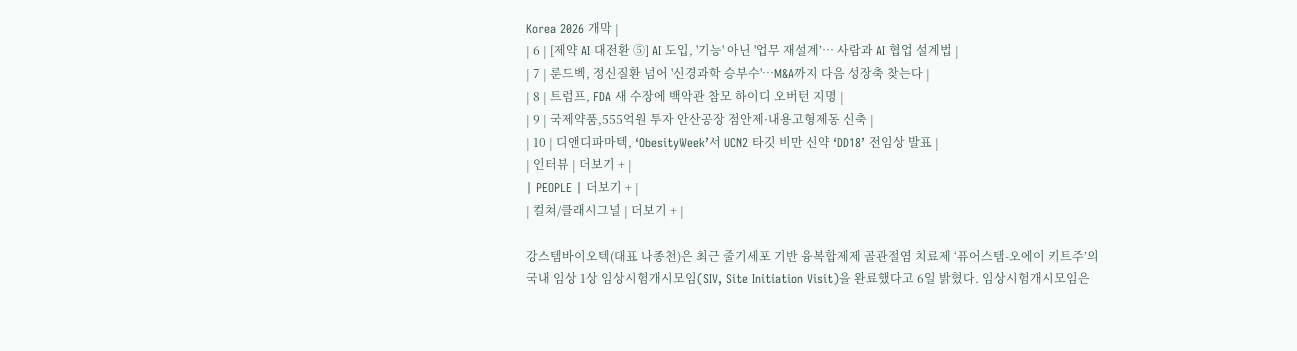Korea 2026 개막 |
| 6 | [제약 AI 대전환 ⑤] AI 도입, '기능' 아닌 '업무 재설계’… 사람과 AI 협업 설계법 |
| 7 | 룬드벡, 정신질환 넘어 '신경과학 승부수'…M&A까지 다음 성장축 찾는다 |
| 8 | 트럼프, FDA 새 수장에 백악관 참모 하이디 오버턴 지명 |
| 9 | 국제약품,555억원 투자 안산공장 점안제·내용고형제동 신축 |
| 10 | 디앤디파마텍, ‘ObesityWeek’서 UCN2 타깃 비만 신약 ‘DD18’ 전임상 발표 |
| 인터뷰 | 더보기 + |
| PEOPLE | 더보기 + |
| 컬쳐/클래시그널 | 더보기 + |

강스템바이오텍(대표 나종천)은 최근 줄기세포 기반 융복합제제 골관절염 치료제 ‘퓨어스템-오에이 키트주’의 국내 임상 1상 임상시험개시모임(SIV, Site Initiation Visit)을 완료했다고 6일 밝혔다. 임상시험개시모임은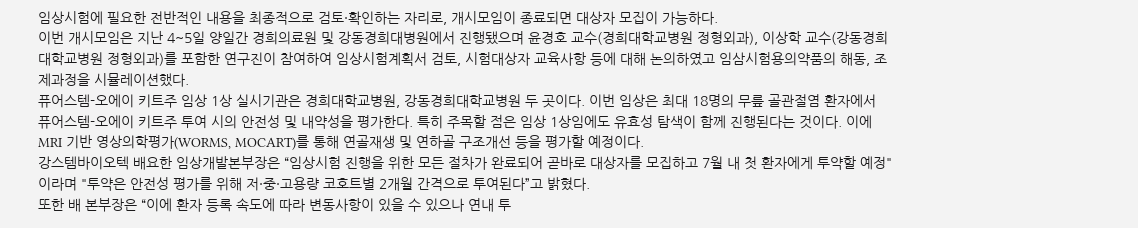임상시험에 필요한 전반적인 내용을 최종적으로 검토·확인하는 자리로, 개시모임이 종료되면 대상자 모집이 가능하다.
이번 개시모임은 지난 4~5일 양일간 경희의료원 및 강동경희대병원에서 진행됐으며 윤경호 교수(경희대학교병원 정형외과), 이상학 교수(강동경희대학교병원 정형외과)를 포함한 연구진이 참여하여 임상시험계획서 검토, 시험대상자 교육사항 등에 대해 논의하였고 임삼시험용의약품의 해동, 조제과정을 시뮬레이션했다.
퓨어스템-오에이 키트주 임상 1상 실시기관은 경희대학교병원, 강동경희대학교병원 두 곳이다. 이번 임상은 최대 18명의 무릎 골관절염 환자에서 퓨어스템-오에이 키트주 투여 시의 안전성 및 내약성을 평가한다. 특히 주목할 점은 임상 1상임에도 유효성 탐색이 함께 진행된다는 것이다. 이에 MRI 기반 영상의학평가(WORMS, MOCART)를 통해 연골재생 및 연하골 구조개선 등을 평가할 예정이다.
강스템바이오텍 배요한 임상개발본부장은 “임상시험 진행을 위한 모든 절차가 완료되어 곧바로 대상자를 모집하고 7월 내 첫 환자에게 투약할 예정"이라며 "투약은 안전성 평가를 위해 저·중·고용량 코호트별 2개월 간격으로 투여된다”고 밝혔다.
또한 배 본부장은 “이에 환자 등록 속도에 따라 변동사항이 있을 수 있으나 연내 투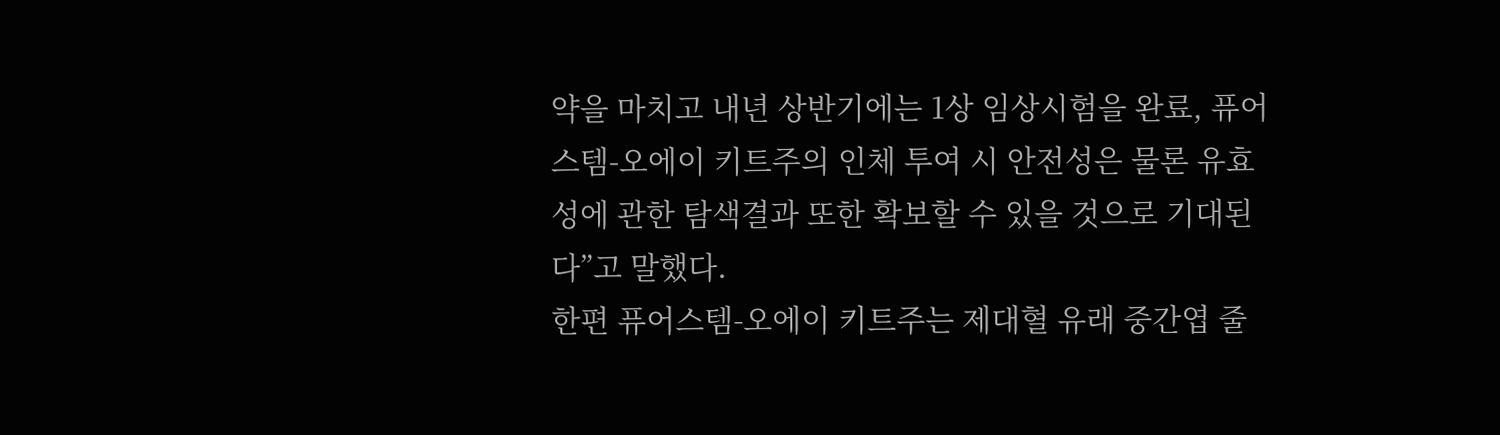약을 마치고 내년 상반기에는 1상 임상시험을 완료, 퓨어스템-오에이 키트주의 인체 투여 시 안전성은 물론 유효성에 관한 탐색결과 또한 확보할 수 있을 것으로 기대된다”고 말했다.
한편 퓨어스템-오에이 키트주는 제대혈 유래 중간엽 줄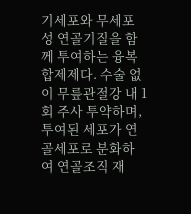기세포와 무세포성 연골기질을 함께 투여하는 융복합제제다. 수술 없이 무릎관절강 내 1회 주사 투약하며, 투여된 세포가 연골세포로 분화하여 연골조직 재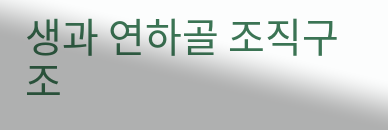생과 연하골 조직구조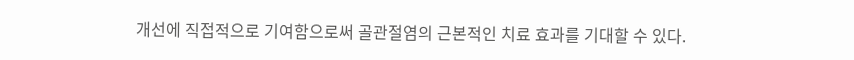개선에 직접적으로 기여함으로써 골관절염의 근본적인 치료 효과를 기대할 수 있다.